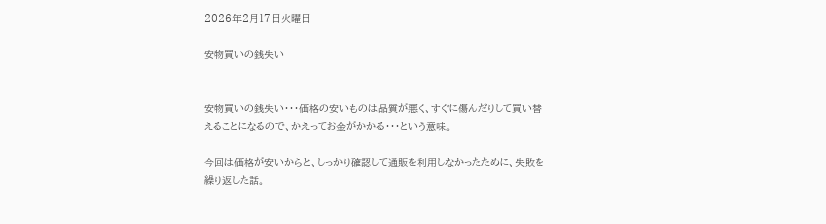2026年2月17日火曜日

安物買いの銭失い


安物買いの銭失い・・・価格の安いものは品質が悪く、すぐに傷んだりして買い替えることになるので、かえってお金がかかる・・・という意味。

今回は価格が安いからと、しっかり確認して通販を利用しなかったために、失敗を繰り返した話。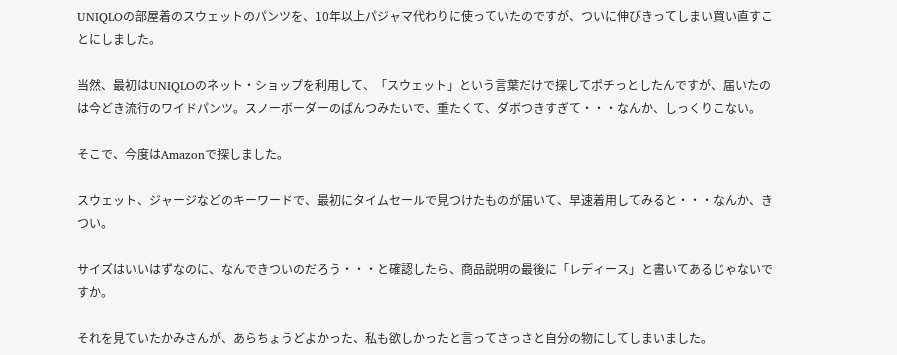UNIQLOの部屋着のスウェットのパンツを、10年以上パジャマ代わりに使っていたのですが、ついに伸びきってしまい買い直すことにしました。

当然、最初はUNIQLOのネット・ショップを利用して、「スウェット」という言葉だけで探してポチっとしたんですが、届いたのは今どき流行のワイドパンツ。スノーボーダーのぱんつみたいで、重たくて、ダボつきすぎて・・・なんか、しっくりこない。

そこで、今度はAmazonで探しました。

スウェット、ジャージなどのキーワードで、最初にタイムセールで見つけたものが届いて、早速着用してみると・・・なんか、きつい。

サイズはいいはずなのに、なんできついのだろう・・・と確認したら、商品説明の最後に「レディース」と書いてあるじゃないですか。

それを見ていたかみさんが、あらちょうどよかった、私も欲しかったと言ってさっさと自分の物にしてしまいました。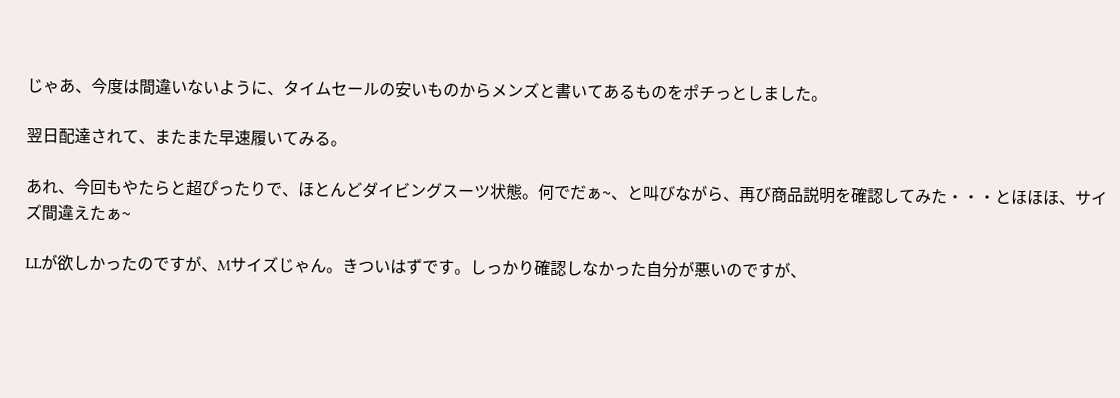じゃあ、今度は間違いないように、タイムセールの安いものからメンズと書いてあるものをポチっとしました。

翌日配達されて、またまた早速履いてみる。

あれ、今回もやたらと超ぴったりで、ほとんどダイビングスーツ状態。何でだぁ~、と叫びながら、再び商品説明を確認してみた・・・とほほほ、サイズ間違えたぁ~

LLが欲しかったのですが、Mサイズじゃん。きついはずです。しっかり確認しなかった自分が悪いのですが、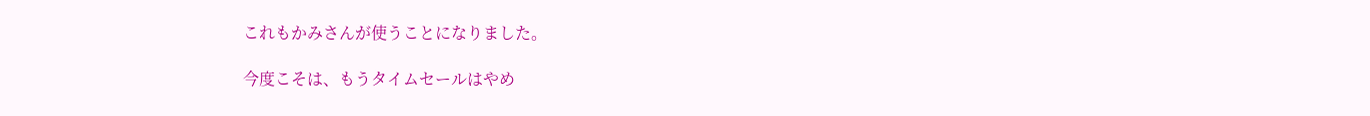これもかみさんが使うことになりました。

今度こそは、もうタイムセールはやめ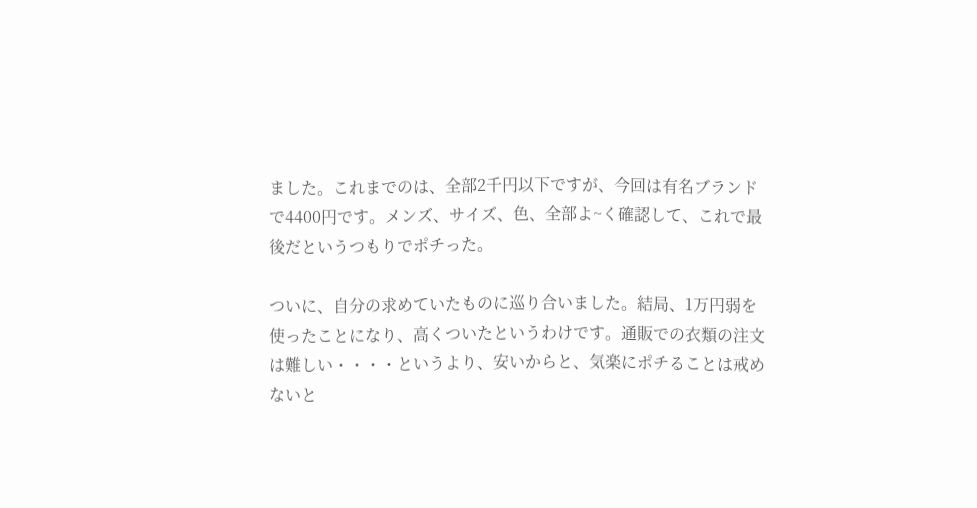ました。これまでのは、全部2千円以下ですが、今回は有名ブランドで4400円です。メンズ、サイズ、色、全部よ~く確認して、これで最後だというつもりでポチった。

ついに、自分の求めていたものに巡り合いました。結局、1万円弱を使ったことになり、高くついたというわけです。通販での衣類の注文は難しい・・・・というより、安いからと、気楽にポチることは戒めないと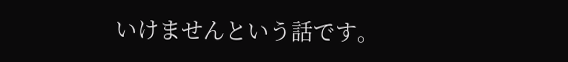いけませんという話です。